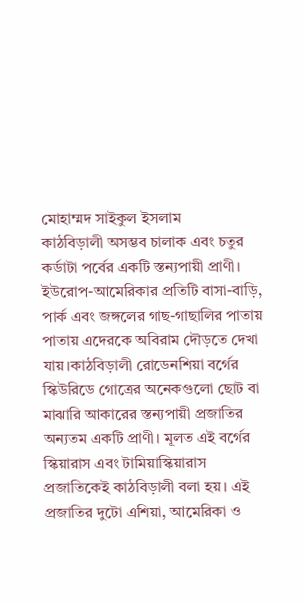মোহাম্মদ সাইকুল ইসলাম
কাঠবিড়ালী অসম্ভব চালাক এবং চতুর কর্ডাটা পর্বের একটি স্তন্যপায়ী প্রাণী। ইউরোপ-আমেরিকার প্রতিটি বাসা-বাড়ি, পার্ক এবং জঙ্গলের গাছ-গাছালির পাতায় পাতায় এদেরকে অবিরাম দৌড়তে দেখা যায়।কাঠবিড়ালী রোডেনশিয়া বর্গের স্কিউরিডে গোত্রের অনেকগুলো ছোট বা মাঝারি আকারের স্তন্যপায়ী প্রজাতির অন্যতম একটি প্রাণী। মূলত এই বর্গের স্কিয়ারাস এবং টামিয়াস্কিয়ারাস প্রজাতিকেই কাঠবিড়ালী বলা হয়। এই প্রজাতির দুটো এশিয়া, আমেরিকা ও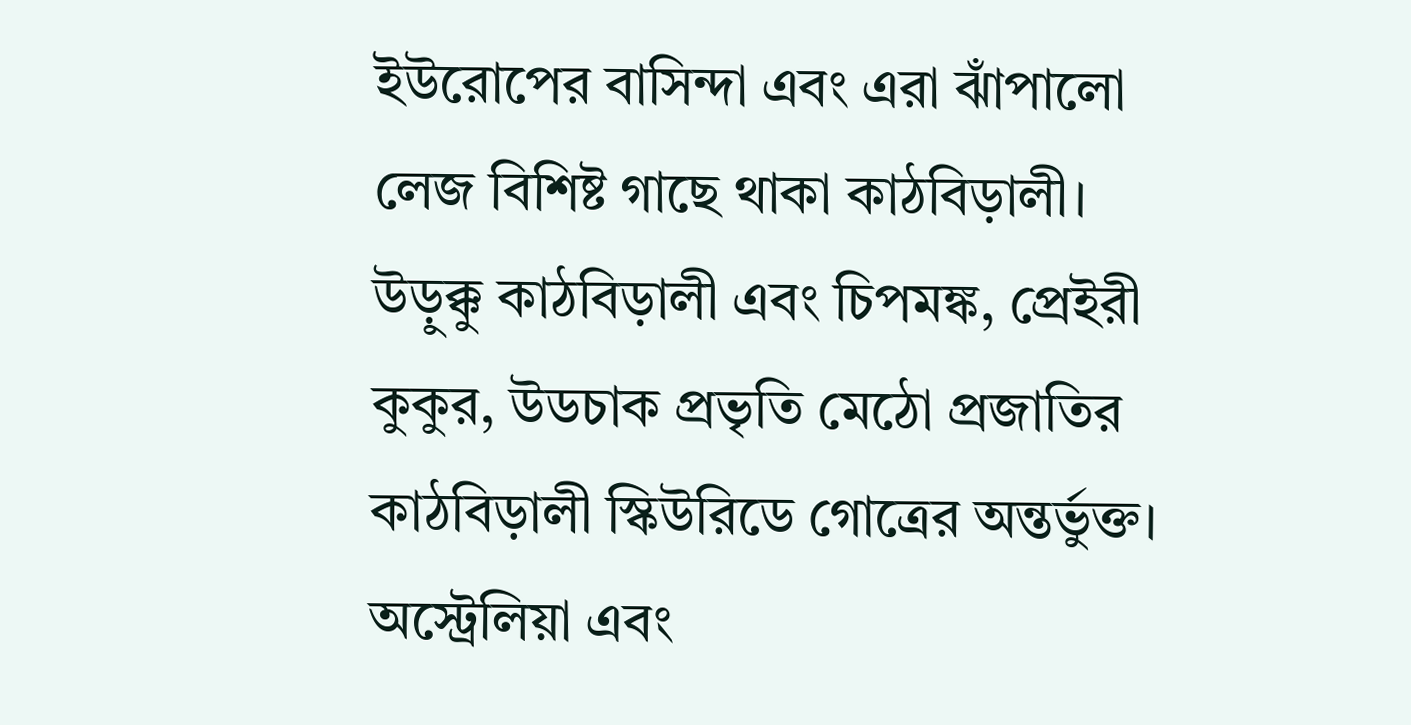ইউরোপের বাসিন্দা এবং এরা ঝাঁপালো লেজ বিশিষ্ট গাছে থাকা কাঠবিড়ালী। উড়ুক্কু কাঠবিড়ালী এবং চিপমঙ্ক, প্রেইরী কুকুর, উডচাক প্রভৃতি মেঠো প্রজাতির কাঠবিড়ালী স্কিউরিডে গোত্রের অন্তর্ভুক্ত। অস্ট্রেলিয়া এবং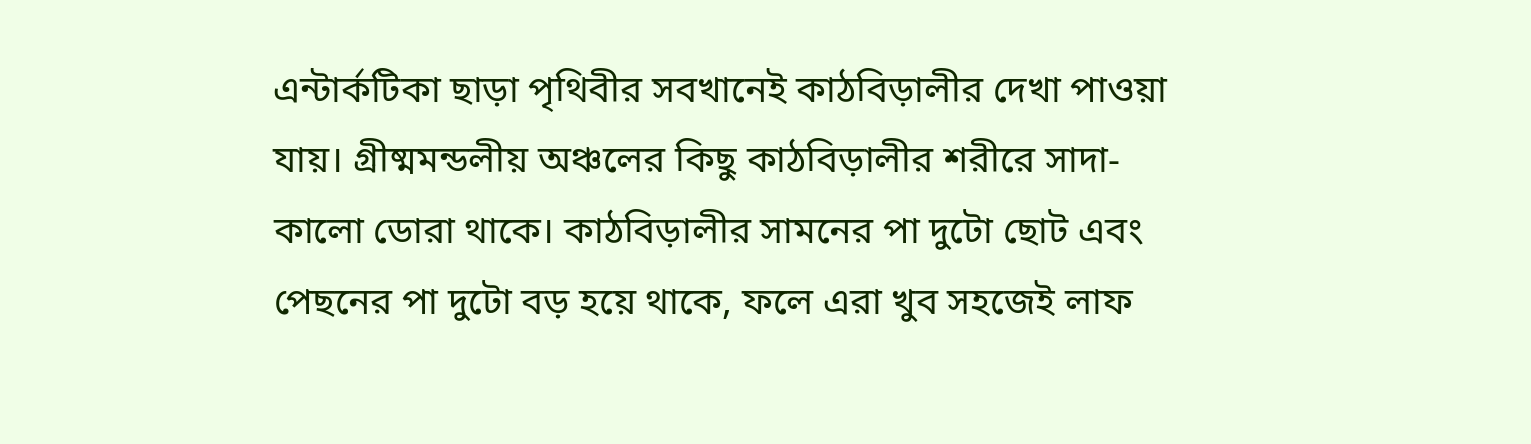এন্টার্কটিকা ছাড়া পৃথিবীর সবখানেই কাঠবিড়ালীর দেখা পাওয়া যায়। গ্রীষ্মমন্ডলীয় অঞ্চলের কিছু কাঠবিড়ালীর শরীরে সাদা-কালো ডোরা থাকে। কাঠবিড়ালীর সামনের পা দুটো ছোট এবং পেছনের পা দুটো বড় হয়ে থাকে, ফলে এরা খুব সহজেই লাফ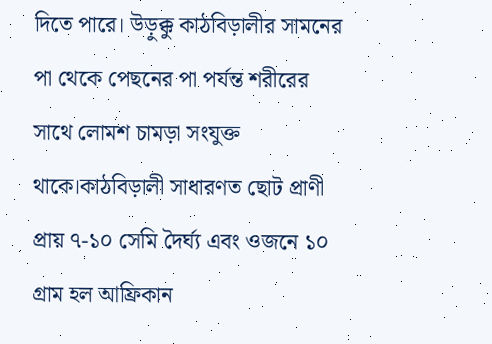দিতে পারে। উড়ুক্কু কাঠবিড়ালীর সামনের পা থেকে পেছনের পা পর্যন্ত শরীরের সাথে লোমশ চামড়া সংযুক্ত থাকে।কাঠবিড়ালী সাধারণত ছোট প্রাণী প্রায় ৭-১০ সেমি দৈর্ঘ্য এবং ওজনে ১০ গ্রাম হল আফ্রিকান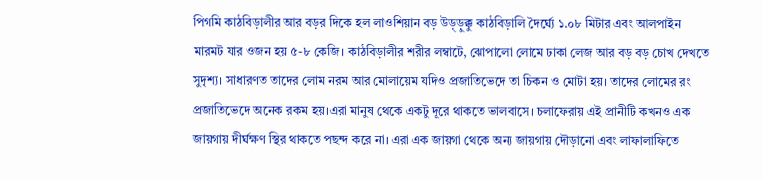পিগমি কাঠবিড়ালীর আর বড়র দিকে হল লাওশিয়ান বড় উড়্ড়ুক্কু কাঠবিড়ালি দৈর্ঘ্যে ১.০৮ মিটার এবং আলপাইন মারমট যার ওজন হয় ৫-৮ কেজি। কাঠবিড়ালীর শরীর লম্বাটে, ঝোপালো লোমে ঢাকা লেজ আর বড় বড় চোখ দেখতে সুদৃশ্য। সাধারণত তাদের লোম নরম আর মোলায়েম যদিও প্রজাতিভেদে তা চিকন ও মোটা হয়। তাদের লোমের রং প্রজাতিভেদে অনেক রকম হয়।এরা মানুষ থেকে একটু দূরে থাকতে ভালবাসে। চলাফেরায় এই প্রানীটি কখনও এক জায়গায় দীর্ঘক্ষণ স্থির থাকতে পছন্দ করে না। এরা এক জায়গা থেকে অন্য জায়গায় দৌড়ানো এবং লাফালাফিতে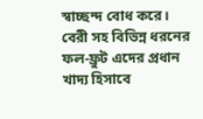স্বাচ্ছন্দ বোধ করে। বেরী সহ বিভিন্ন ধরনের ফল-ফ্রুট এদের প্রধান খাদ্য হিসাবে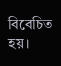বিবেচিত হয়।